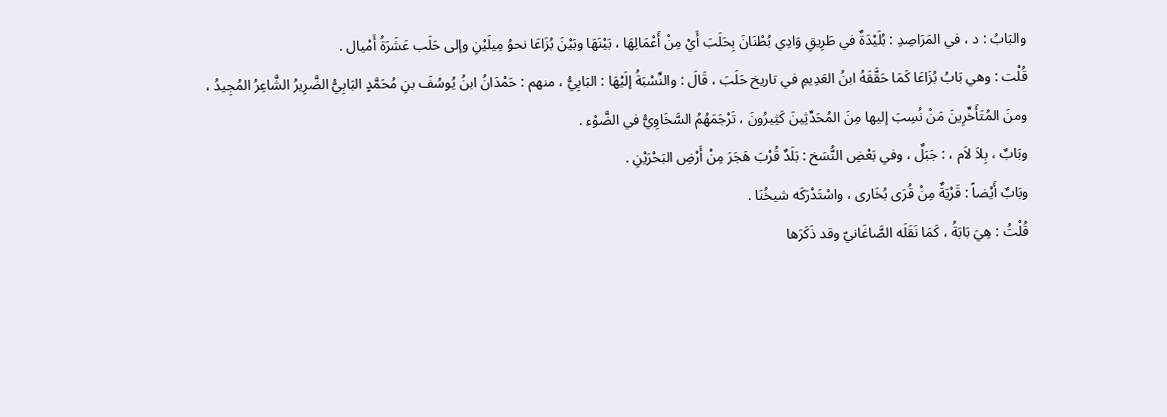والبَابُ : د ، في المَرَاصِدِ : بُلَيْدَةٌ في طَرِيقِ وَادِي بُطْنَانَ بِحَلَبَ أَيْ مِنْ أَعْمَالِهَا ، بَيْنَهَا وبَيْنَ بُزَاعَا نحوُ مِيلَيْنِ وإلى حَلَب عَشَرَةُ أَمْيال .
قُلْت : وهي بَابُ بُزَاعَا كَمَا حَقَّقَهُ ابنُ العَدِيمِ في تاريخ حَلَبَ ، قَالَ : والنِّسْبَةُ إلَيْهَا : البَابِيُّ ، منهم : حَمْدَانُ ابنُ يُوسُفَ بنِ مُحَمَّدٍ البَابِيُّ الضَّرِيرُ الشَّاعِرُ المُجِيدُ ، ومنَ المُتَأَخِّرِينَ مَنْ نُسِبَ إليها مِنَ المُحَدِّثِينَ كَثِيرُونَ ، تَرْجَمَهُمُ السَّخَاوِيُّ في الضَّوْء .
وبَابٌ ، بِلاَ لاَم ، : جَبَلٌ ، وفي بَعْضِ النُّسَخ : بَلَدٌ قُرْبَ هَجَرَ مِنْ أَرْضِ البَحْرَيْنِ .
وبَابٌ أَيْضاً : قَرْيَةٌ مِنْ قُرَى بُخَارى ، واسْتَدْرَكَه شيخُنَا .
قُلْتُ : هِيَ بَابَةُ ، كَمَا نَقَلَه الصَّاغَانيّ وقد ذَكَرَها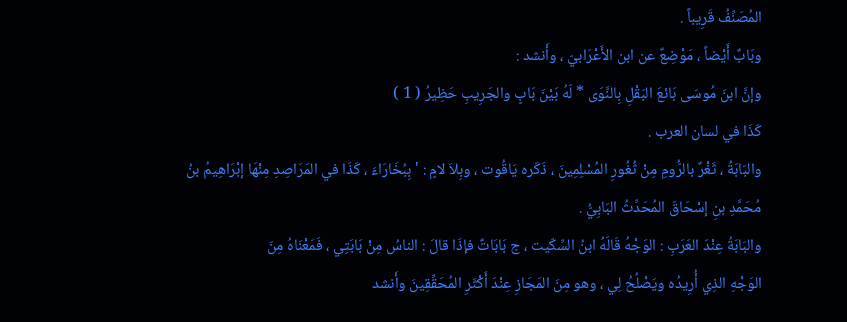المُصَنِّفُ قَرِيباً .
وبَابٌ أَيْضاً ، مَوْضِعٌ عن ابن الأَعْرَابيّ ، وأَنشد :
وإنَّ ابنَ مُوسَى بَائعَ البَقْلِ بِالنَّوَى * لَهُ بَيْنَ بَابٍ والجَرِيبِ حَظِيرُ ( 1 )
كَذَا في لسان العرب .
والبَابَةُ ، ثَغْرٌ بالرُّومِ مِنْ ثُغُورِ المُسْلِمِينَ ، ذَكَره يَاقُوت ، وبِلاَ لامٍ : ' بِبُخَارَاءَ ، كَذَا في المَرَاصِدِ مِنْهَا إبْرَاهِيمُ بنُ مُحَمَّدِ بنِ إسْحَاقَ المُحَدِّثُ البَابِيُّ .
والبَابَةُ عِنْدَ العَرَبِ : الوَجْهُ قَالَهُ ابنُ السِّكّيت ، ج بَابَاتٌ فإذَا قالَ : الناسُ مِنْ بَابَتِي ، فَمَعْنَاهُ مِنَ
الوَجْهِ الذِي أُرِيدُه ويَصْلُحُ لِي ، وهو مِنَ المَجَازِ عِنْدَ أَكْثَرِ المُحَقِّقِينَ وأَنشد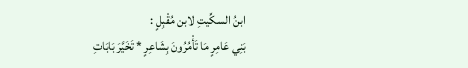ابنُ السكِّيتِ لابن مُقْبِلٍ :
بَنِي عَامِرٍ مَا تَأْمُرُونَ بِشَاعِرٍ * تَخَيَّرَ بَابَاتِ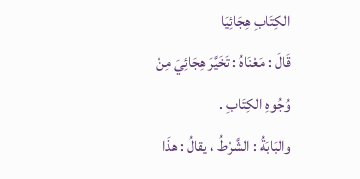الكِتَابِ هِجَائِيَا
قَالَ : مَعْنَاهُ : تَخَيَّرَ هِجَائِيَ مِنْ وُجُوهِ الكِتَابِ .
والبَابَةُ : الشَّرْطُ ، يقالُ : هذَا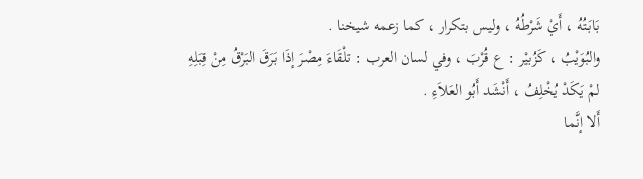بَابَتُهُ ، أَيْ شَرْطُهُ ، وليس بتكرار ، كما زعمه شيخنا .
والبُوَيْبُ ، كَزُبيْر : ع قُرْبَ ، وفي لسان العرب : تلْقَاءَ مِصْرَ إذَا بَرَقَ البَرْقُ مِنْ قِبَلِهِ لمْ يَكَدْ يُخْلِفُ ، أَنْشَد أَبُو العَلاَءِ .
أَلا إنَّما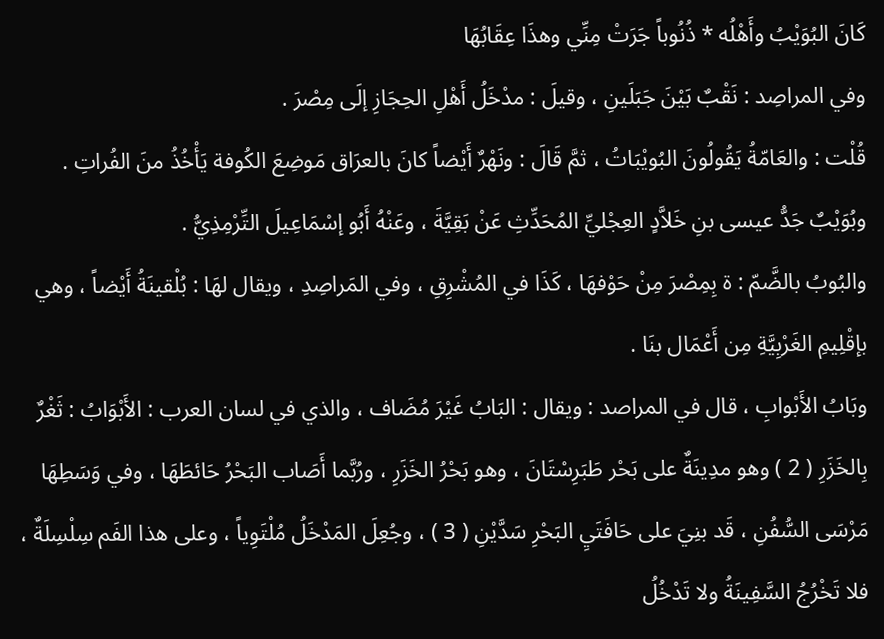كَانَ البُوَيْبُ وأَهْلُه * ذُنُوباً جَرَتْ مِنِّي وهذَا عِقَابُهَا
وفي المراصِد : نَقْبٌ بَيْنَ جَبَلَينِ ، وقيلَ : مدْخَلُ أَهْلِ الحِجَازِ إلَى مِصْرَ .
قُلْت : والعَامّةُ يَقُولُونَ البُويْبَاتُ ، ثمَّ قَالَ : ونَهْرٌ أَيْضاً كانَ بالعرَاق مَوضِعَ الكُوفة يَأْخُذُ منَ الفُراتِ .
وبُوَيْبٌ جَدُّ عيسى بنِ خَلاَّدٍ العِجْليِّ المُحَدِّثِ عَنْ بَقِيَّةَ ، وعَنْهُ أَبُو إسْمَاعِيلَ التِّرْمِذِيُّ .
والبُوبُ بالضَّمّ : ة بِمِصْرَ مِنْ حَوْفهَا ، كَذَا في المُشْرِقِ ، وفي المَراصِدِ ، ويقال لهَا : بُلْقينَةُ أَيْضاً ، وهي بإقْلِيمِ الغَرْبِيَّةِ مِن أَعْمَال بنَا .
وبَابُ الأَبْوابِ ، قال في المراصد : ويقال : البَابُ غَيْرَ مُضَاف ، والذي في لسان العرب : الأَبْوَابُ : ثَغْرٌ بِالخَزَرِ ( 2 ) وهو مدِينَةٌ على بَحْر طَبَرِسْتَانَ ، وهو بَحْرُ الخَزَرِ ، ورُبَّما أَصَاب البَحْرُ حَائطَهَا ، وفي وَسَطِهَا مَرْسَى السُّفُنِ ، قَد بنِيَ على حَافَتَيِ البَحْرِ سَدَّيْنِ ( 3 ) ، وجُعِلَ المَدْخَلُ مُلْتَوِياً ، وعلى هذا الفَم سِلْسِلَةٌ ، فلا تَخْرُجُ السَّفِينَةُ ولا تَدْخُلُ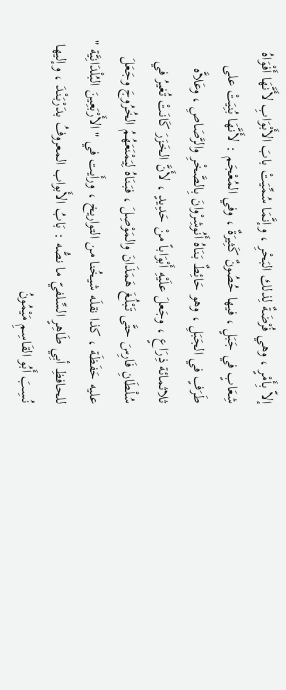إلاّ بِأَمْرٍ ، وهي فُرْضَةٌ لِذلك البَحْرِ ، وإنَّمَا سُمِّيَتْ بابَ الأَبْوَابِ لأَنَّهَا أَفْوَاهُ شِعَابٍ في جَبَلٍ ، فيها حُصُونٌ كَثِيرَةٌ ، وفي المُعْجَم : لأَنَّهَا بُنِيَتْ على طَرَفٍ في الجَبَلِ ، وهو حَائِطٌ بَنَاهُ أَنُوشِرْوانَ بِالصَّخْرِ والرَّصَاصِ ، وعَلاَّه ثلاثمائة ذِرَاعٍ ، وجَعلَ علَيْهِ أَبْوَاباً منْ حَدِيدٍ ، لأَنَّ الخَزَرَ كَانَتْ تُغيرُ في سُلْطَانِ فَارِسَ حتَّى تَبْلُغَ هَمَذَانَ والمَوْصِلَ ، فبَنَاهُ لِيَمْنَعَهُمُ الخُرُوجَ وجَعَلَ عليه حَفَظَة ، كذا نقلَه شيخُنا من التواريخ ، ورأَيت في " الأَرْبَعِينَ البُلْدَانِيَّة " للحافظِ أبِي طَاهِرٍ السِّلفيّ ما نصُّه : بَابُ الأَبواب المعروفُ بدَرْبَنْدَ ، وإليها نُسِبَ أَبُو القَاسِمِ مَيْمُونُ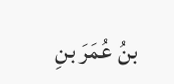بنُ عُمَرَ بنِ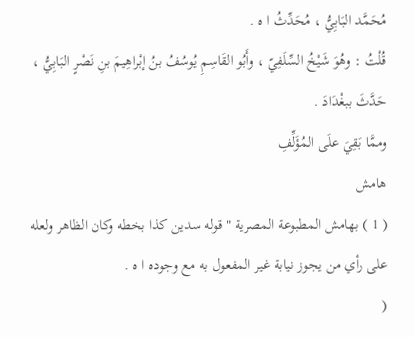مُحَمَّد البَابِيُّ ، مُحَدِّثُ ا ه .
قُلْتُ : وهُوَ شَيْخُ السِّلَفِيّ ، وأَبُو القَاسِمِ يُوسُفُ بنُ إبْراهِيمَ بنِ نَصْرٍ البَابِيُّ ، حَدَّثَ ببغْدَادَ .
وممَّا بَقِيَ علَى المُؤَلِّفِ
هامش
( 1 ) بهامش المطبوعة المصرية " قوله سدين كذا بخطه وكان الظاهر ولعله على رأي من يجوز نيابة غير المفعول به مع وجوده ا ه .
(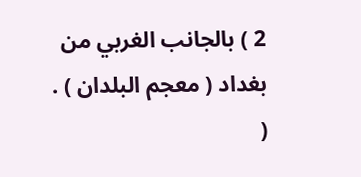2 ) بالجانب الغربي من بغداد ( معجم البلدان ) .
(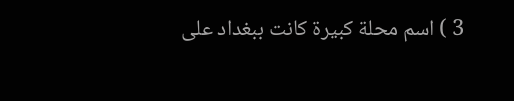3 ) اسم محلة كبيرة كانت ببغداد على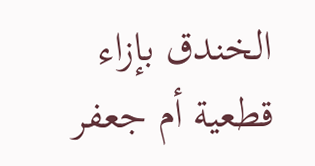الخندق بإزاء قطعية أم جعفر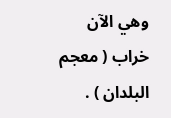وهي الآن خراب ( معجم البلدان ) .